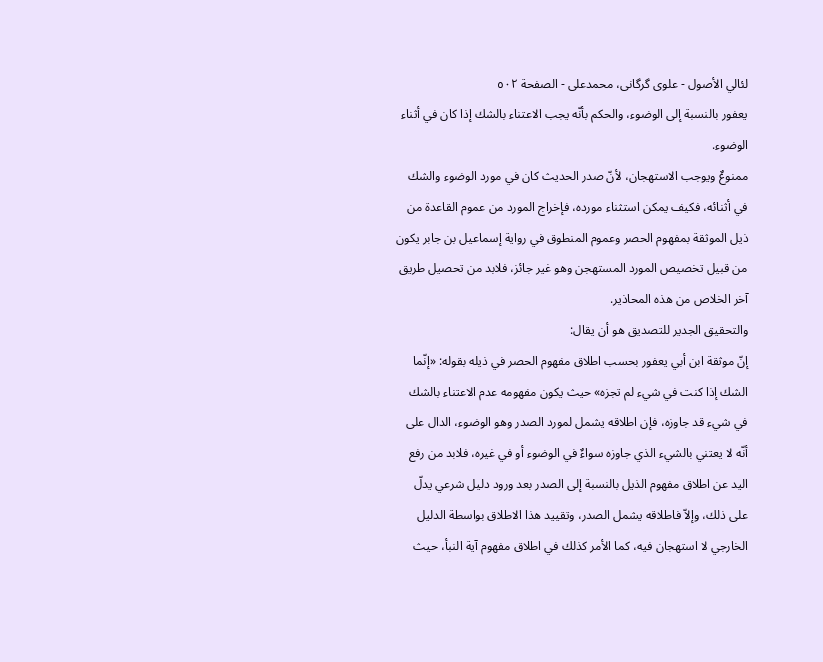لئالي الأصول - علوی گرگانی، محمدعلی - الصفحة ٥٠٢
يعفور بالنسبة إلى الوضوء، والحكم بأنّه يجب الاعتناء بالشك إذا كان في أثناء الوضوء.
ممنوعٌ ويوجب الاستهجان، لأنّ صدر الحديث كان في مورد الوضوء والشك في أثنائه، فكيف يمكن استثناء مورده، فإخراج المورد من عموم القاعدة من ذيل الموثقة بمفهوم الحصر وعموم المنطوق في رواية إسماعيل بن جابر يكون من قبيل تخصيص المورد المستهجن وهو غير جائز، فلابد من تحصيل طريق آخر الخلاص من هذه المحاذير.
والتحقيق الجدير للتصديق هو أن يقال:
إنّ موثقة ابن أبي يعفور بحسب اطلاق مفهوم الحصر في ذيله بقوله: «إنّما الشك إذا كنت في شيء لم تجزه» حيث يكون مفهومه عدم الاعتناء بالشك في شيء قد جاوزه، فإن اطلاقه يشمل لمورد الصدر وهو الوضوء، الدال على أنّه لا يعتني بالشيء الذي جاوزه سواءٌ في الوضوء أو في غيره، فلابد من رفع اليد عن اطلاق مفهوم الذيل بالنسبة إلى الصدر بعد ورود دليل شرعي يدلّ على ذلك، وإلاّ فاطلاقه يشمل الصدر، وتقييد هذا الاطلاق بواسطة الدليل الخارجي لا استهجان فيه، كما الأمر كذلك في اطلاق مفهوم آية النبأ، حيث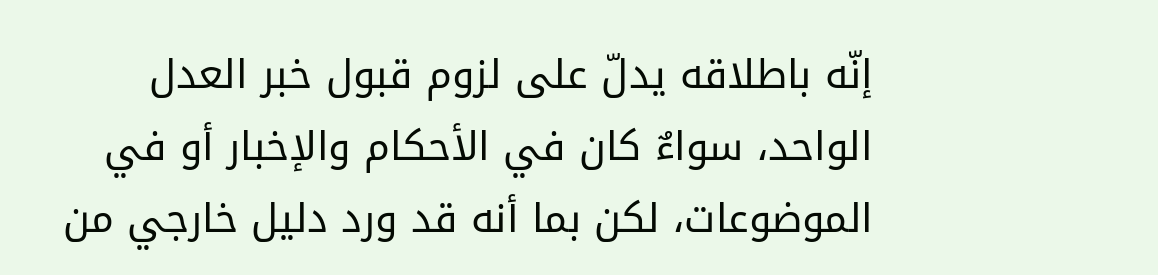إنّه باطلاقه يدلّ على لزوم قبول خبر العدل الواحد، سواءٌ كان في الأحكام والإخبار أو في الموضوعات، لكن بما أنه قد ورد دليل خارجي من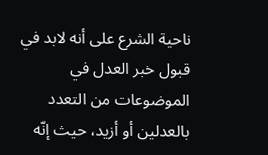ناحية الشرع على أنه لابد في قبول خبر العدل في الموضوعات من التعدد بالعدلين أو أزيد، حيث إنّه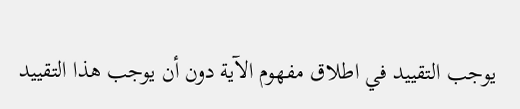يوجب التقييد في اطلاق مفهوم الآية دون أن يوجب هذا التقييد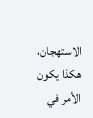الاستهجان، هكذا يكون الأمر في